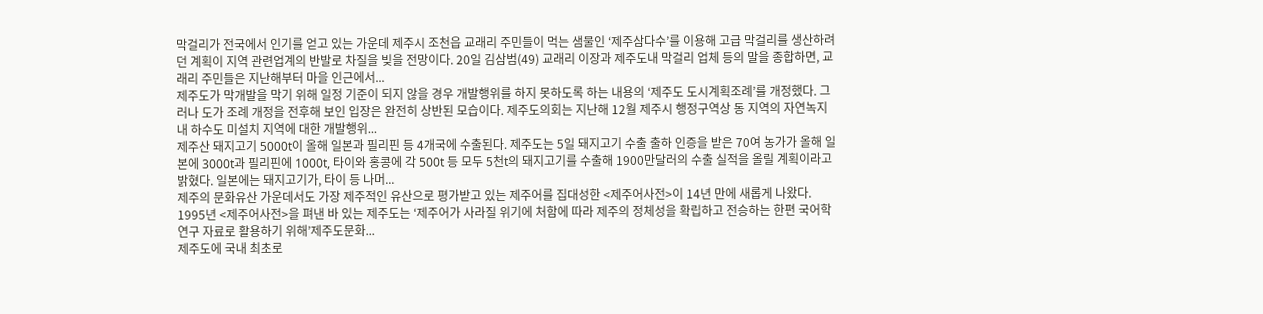막걸리가 전국에서 인기를 얻고 있는 가운데 제주시 조천읍 교래리 주민들이 먹는 샘물인 ‘제주삼다수’를 이용해 고급 막걸리를 생산하려던 계획이 지역 관련업계의 반발로 차질을 빚을 전망이다. 20일 김삼범(49) 교래리 이장과 제주도내 막걸리 업체 등의 말을 종합하면, 교래리 주민들은 지난해부터 마을 인근에서...
제주도가 막개발을 막기 위해 일정 기준이 되지 않을 경우 개발행위를 하지 못하도록 하는 내용의 ‘제주도 도시계획조례’를 개정했다. 그러나 도가 조례 개정을 전후해 보인 입장은 완전히 상반된 모습이다. 제주도의회는 지난해 12월 제주시 행정구역상 동 지역의 자연녹지 내 하수도 미설치 지역에 대한 개발행위...
제주산 돼지고기 5000t이 올해 일본과 필리핀 등 4개국에 수출된다. 제주도는 5일 돼지고기 수출 출하 인증을 받은 70여 농가가 올해 일본에 3000t과 필리핀에 1000t, 타이와 홍콩에 각 500t 등 모두 5천t의 돼지고기를 수출해 1900만달러의 수출 실적을 올릴 계획이라고 밝혔다. 일본에는 돼지고기가, 타이 등 나머...
제주의 문화유산 가운데서도 가장 제주적인 유산으로 평가받고 있는 제주어를 집대성한 <제주어사전>이 14년 만에 새롭게 나왔다. 1995년 <제주어사전>을 펴낸 바 있는 제주도는 ‘제주어가 사라질 위기에 처함에 따라 제주의 정체성을 확립하고 전승하는 한편 국어학 연구 자료로 활용하기 위해’제주도문화...
제주도에 국내 최초로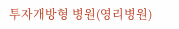투자개방형 병원(영리병원)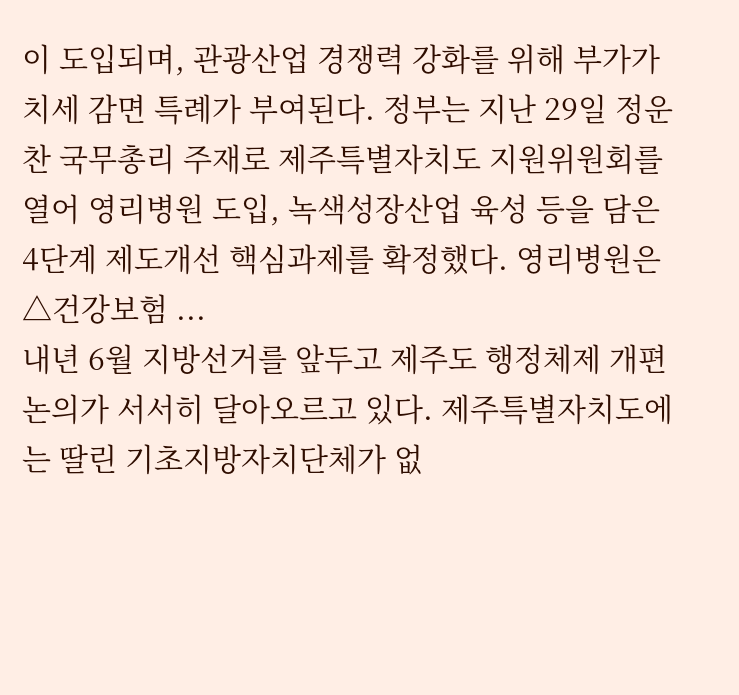이 도입되며, 관광산업 경쟁력 강화를 위해 부가가치세 감면 특례가 부여된다. 정부는 지난 29일 정운찬 국무총리 주재로 제주특별자치도 지원위원회를 열어 영리병원 도입, 녹색성장산업 육성 등을 담은 4단계 제도개선 핵심과제를 확정했다. 영리병원은 △건강보험 ...
내년 6월 지방선거를 앞두고 제주도 행정체제 개편 논의가 서서히 달아오르고 있다. 제주특별자치도에는 딸린 기초지방자치단체가 없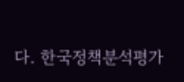다. 한국정책분석평가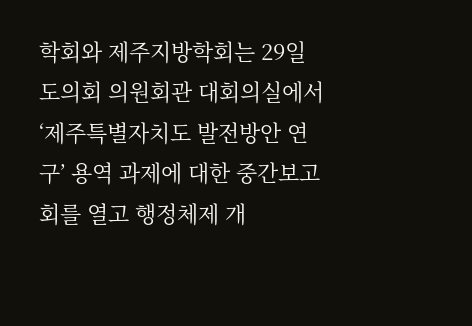학회와 제주지방학회는 29일 도의회 의원회관 대회의실에서 ‘제주특별자치도 발전방안 연구’ 용역 과제에 대한 중간보고회를 열고 행정체제 개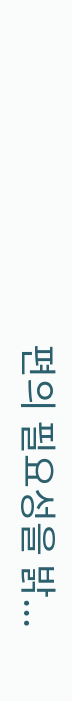편의 필요성을 밝...